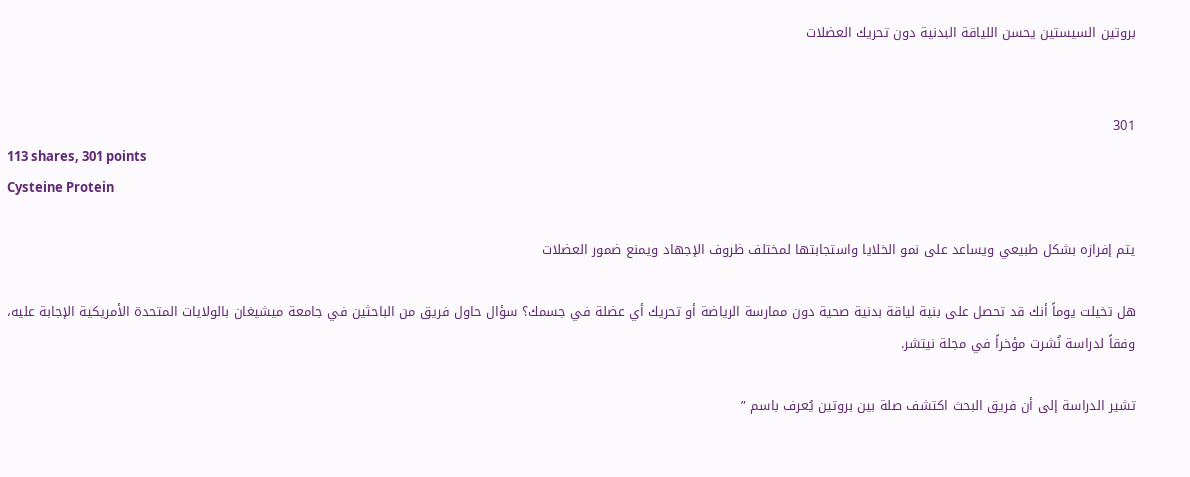بروتين السيستين يحسن اللياقة البدنية دون تحريك العضلات


301
113 shares, 301 points
Cysteine Protein

يتم إفرازه بشكل طبيعي ويساعد على نمو الخلايا واستجابتها لمختلف ظروف الإجهاد ويمنع ضمور العضلات

هل تخيلت يوماً أنك قد تحصل على بنية لياقة بدنية صحية دون ممارسة الرياضة أو تحريك أي عضلة في جسمك؟ سؤال حاول فريق من الباحثين في جامعة ميشيغان بالولايات المتحدة الأمريكية الإجابة عليه، وفقاً لدراسة نُشرت مؤخراً في مجلة نيتشر.

تشير الدراسة إلى أن فريق البحث اكتشف صلة بين بروتين يُعرف باسم ”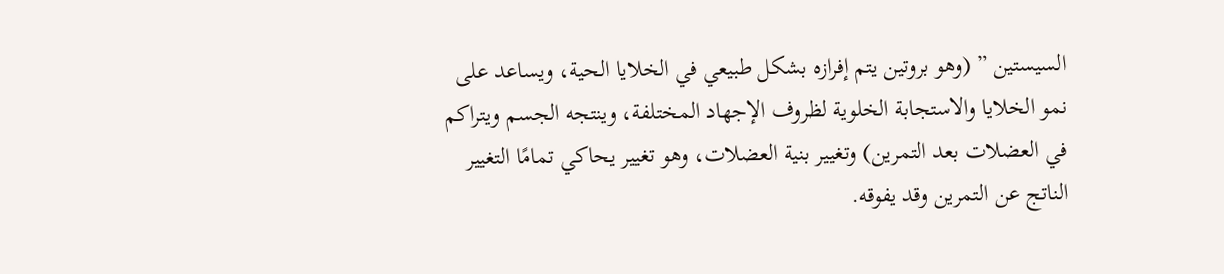السيستين ” (وهو بروتين يتم إفرازه بشكل طبيعي في الخلايا الحية، ويساعد على نمو الخلايا والاستجابة الخلوية لظروف الإجهاد المختلفة، وينتجه الجسم ويتراكم في العضلات بعد التمرين) وتغيير بنية العضلات، وهو تغيير يحاكي تمامًا التغيير الناتج عن التمرين وقد يفوقه.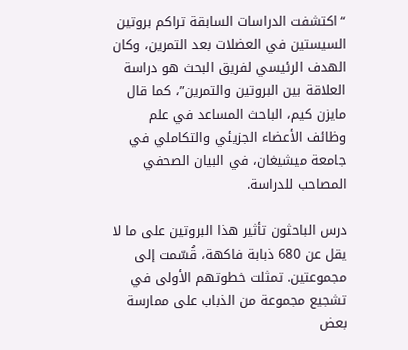“اكتشفت الدراسات السابقة تراكم بروتين السيستين في العضلات بعد التمرين، وكان الهدف الرئيسي لفريق البحث هو دراسة العلاقة بين البروتين والتمرين”، كما قال مايزن كيم، الباحث المساعد في علم وظائف الأعضاء الجزيئي والتكاملي في جامعة ميشيغان، في البيان الصحفي المصاحب للدراسة.

درس الباحثون تأثير هذا البروتين على ما لا يقل عن 680 ذبابة فاكهة، قُسّمت إلى مجموعتين. تمثلت خطوتهم الأولى في تشجيع مجموعة من الذباب على ممارسة بعض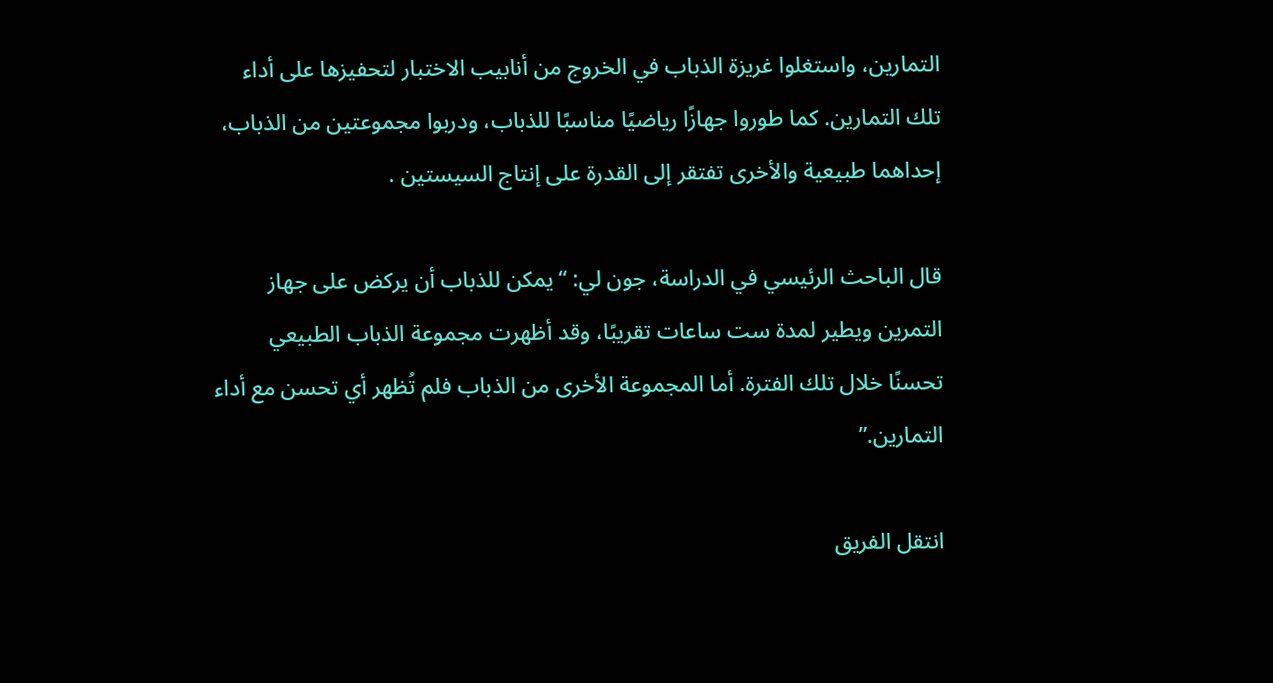التمارين، واستغلوا غريزة الذباب في الخروج من أنابيب الاختبار لتحفيزها على أداء تلك التمارين. كما طوروا جهازًا رياضيًا مناسبًا للذباب، ودربوا مجموعتين من الذباب، إحداهما طبيعية والأخرى تفتقر إلى القدرة على إنتاج السيستين .

قال الباحث الرئيسي في الدراسة، جون لي: “يمكن للذباب أن يركض على جهاز التمرين ويطير لمدة ست ساعات تقريبًا، وقد أظهرت مجموعة الذباب الطبيعي تحسنًا خلال تلك الفترة. أما المجموعة الأخرى من الذباب فلم تُظهر أي تحسن مع أداء التمارين.”

انتقل الفريق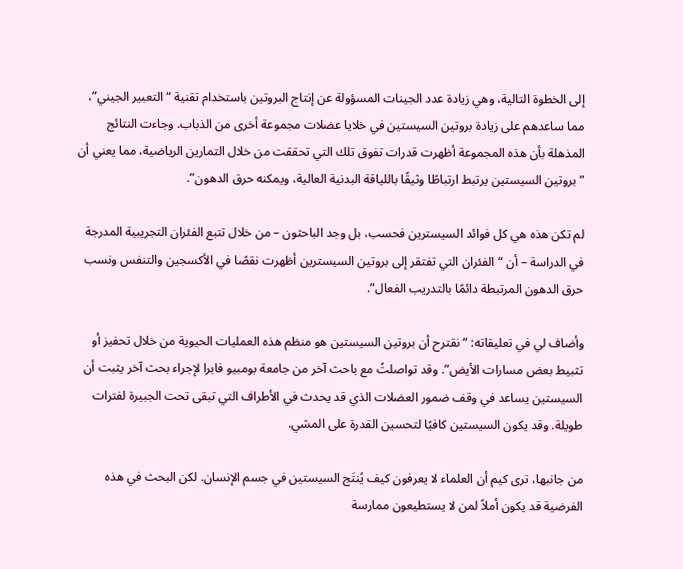إلى الخطوة التالية، وهي زيادة عدد الجينات المسؤولة عن إنتاج البروتين باستخدام تقنية “التعبير الجيني”، مما ساعدهم على زيادة بروتين السيستين في خلايا عضلات مجموعة أخرى من الذباب. وجاءت النتائج المذهلة بأن هذه المجموعة أظهرت قدرات تفوق تلك التي تحققت من خلال التمارين الرياضية، مما يعني أن ” بروتين السيستين يرتبط ارتباطًا وثيقًا باللياقة البدنية العالية، ويمكنه حرق الدهون”.

لم تكن هذه هي كل فوائد السيسترين فحسب، بل وجد الباحثون – من خلال تتبع الفئران التجريبية المدرجة في الدراسة – أن “الفئران التي تفتقر إلى بروتين السيسترين أظهرت نقصًا في الأكسجين والتنفس ونسب حرق الدهون المرتبطة دائمًا بالتدريب الفعال”.

وأضاف لي في تعليقاته: “نقترح أن بروتين السيستين هو منظم هذه العمليات الحيوية من خلال تحفيز أو تثبيط بعض مسارات الأيض”. وقد تواصلتُ مع باحث آخر من جامعة بومبيو فابرا لإجراء بحث آخر يثبت أن السيستين يساعد في وقف ضمور العضلات الذي قد يحدث في الأطراف التي تبقى تحت الجبيرة لفترات طويلة. وقد يكون السيستين كافيًا لتحسين القدرة على المشي.

من جانبها، ترى كيم أن العلماء لا يعرفون كيف يُنتَج السيستين في جسم الإنسان. لكن البحث في هذه الفرضية قد يكون أملاً لمن لا يستطيعون ممارسة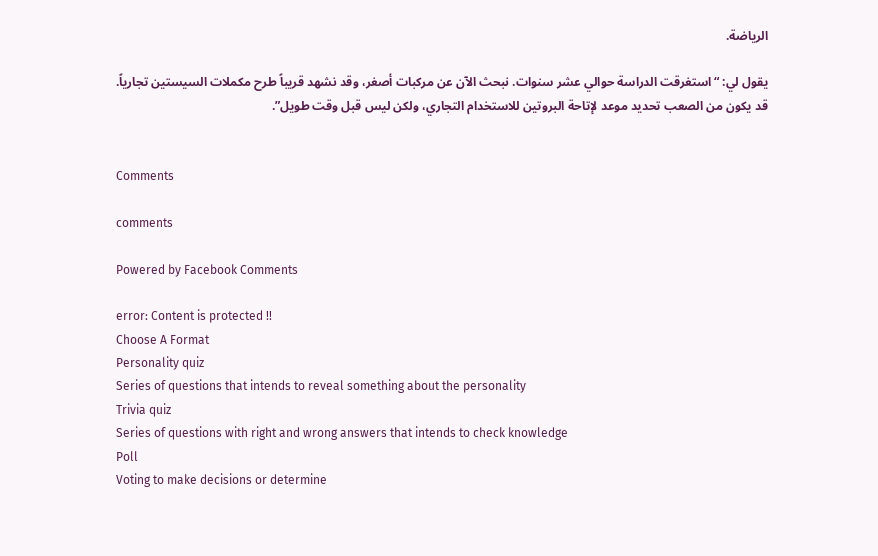الرياضة.

يقول لي: “استغرقت الدراسة حوالي عشر سنوات. نبحث الآن عن مركبات أصغر، وقد نشهد قريباً طرح مكملات السيستين تجارياً. قد يكون من الصعب تحديد موعد لإتاحة البروتين للاستخدام التجاري، ولكن ليس قبل وقت طويل”.


Comments

comments

Powered by Facebook Comments

error: Content is protected !!
Choose A Format
Personality quiz
Series of questions that intends to reveal something about the personality
Trivia quiz
Series of questions with right and wrong answers that intends to check knowledge
Poll
Voting to make decisions or determine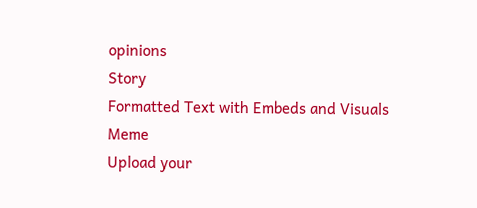opinions
Story
Formatted Text with Embeds and Visuals
Meme
Upload your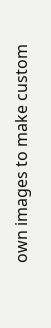own images to make custom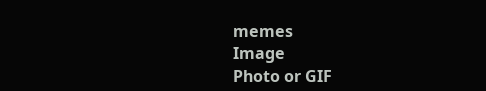memes
Image
Photo or GIF